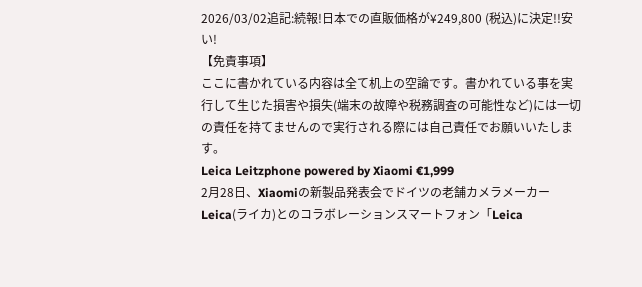2026/03/02追記:続報!日本での直販価格が¥249,800 (税込)に決定!!安い!
【免責事項】
ここに書かれている内容は全て机上の空論です。書かれている事を実行して生じた損害や損失(端末の故障や税務調査の可能性など)には一切の責任を持てませんので実行される際には自己責任でお願いいたします。
Leica Leitzphone powered by Xiaomi €1,999
2月28日、Xiaomiの新製品発表会でドイツの老舗カメラメーカーLeica(ライカ)とのコラボレーションスマートフォン「Leica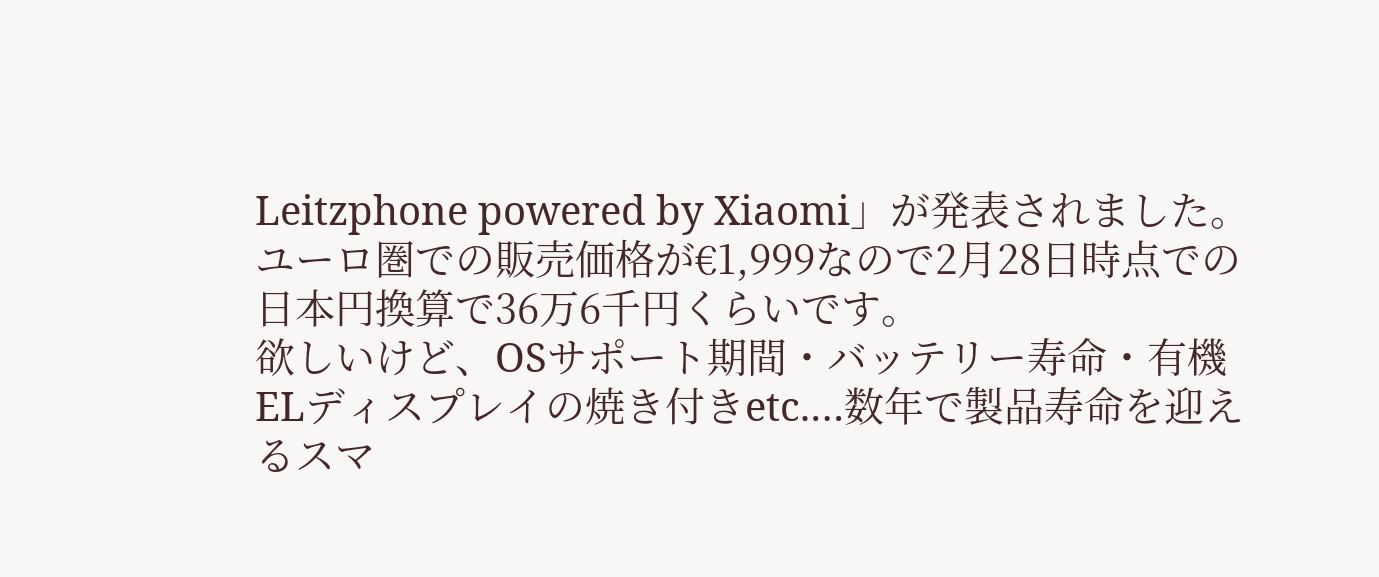Leitzphone powered by Xiaomi」が発表されました。
ユーロ圏での販売価格が€1,999なので2月28日時点での日本円換算で36万6千円くらいです。
欲しいけど、OSサポート期間・バッテリー寿命・有機ELディスプレイの焼き付きetc.…数年で製品寿命を迎えるスマ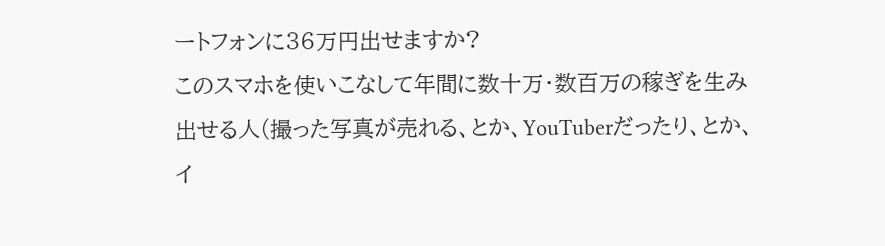ートフォンに36万円出せますか?
このスマホを使いこなして年間に数十万・数百万の稼ぎを生み出せる人(撮った写真が売れる、とか、YouTuberだったり、とか、イ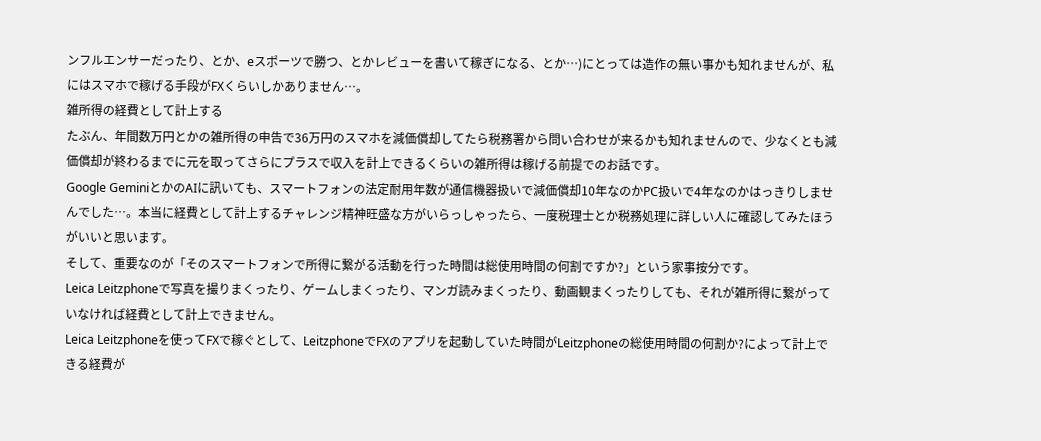ンフルエンサーだったり、とか、eスポーツで勝つ、とかレビューを書いて稼ぎになる、とか…)にとっては造作の無い事かも知れませんが、私にはスマホで稼げる手段がFXくらいしかありません…。
雑所得の経費として計上する
たぶん、年間数万円とかの雑所得の申告で36万円のスマホを減価償却してたら税務署から問い合わせが来るかも知れませんので、少なくとも減価償却が終わるまでに元を取ってさらにプラスで収入を計上できるくらいの雑所得は稼げる前提でのお話です。
Google GeminiとかのAIに訊いても、スマートフォンの法定耐用年数が通信機器扱いで減価償却10年なのかPC扱いで4年なのかはっきりしませんでした…。本当に経費として計上するチャレンジ精神旺盛な方がいらっしゃったら、一度税理士とか税務処理に詳しい人に確認してみたほうがいいと思います。
そして、重要なのが「そのスマートフォンで所得に繋がる活動を行った時間は総使用時間の何割ですか?」という家事按分です。
Leica Leitzphoneで写真を撮りまくったり、ゲームしまくったり、マンガ読みまくったり、動画観まくったりしても、それが雑所得に繋がっていなければ経費として計上できません。
Leica Leitzphoneを使ってFXで稼ぐとして、LeitzphoneでFXのアプリを起動していた時間がLeitzphoneの総使用時間の何割か?によって計上できる経費が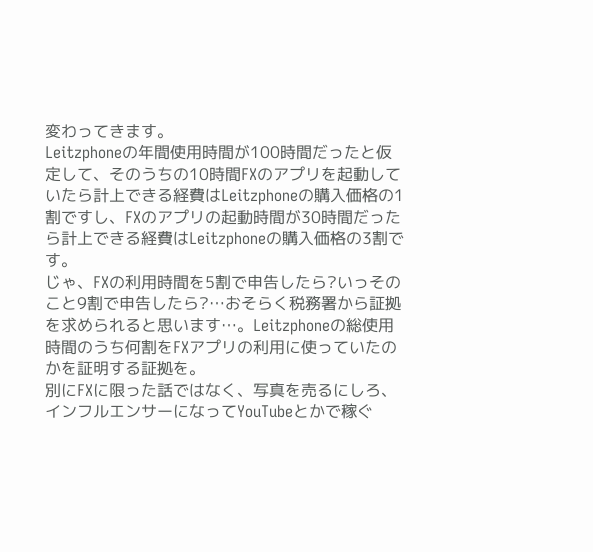変わってきます。
Leitzphoneの年間使用時間が100時間だったと仮定して、そのうちの10時間FXのアプリを起動していたら計上できる経費はLeitzphoneの購入価格の1割ですし、FXのアプリの起動時間が30時間だったら計上できる経費はLeitzphoneの購入価格の3割です。
じゃ、FXの利用時間を5割で申告したら?いっそのこと9割で申告したら?…おそらく税務署から証拠を求められると思います…。Leitzphoneの総使用時間のうち何割をFXアプリの利用に使っていたのかを証明する証拠を。
別にFXに限った話ではなく、写真を売るにしろ、インフルエンサーになってYouTubeとかで稼ぐ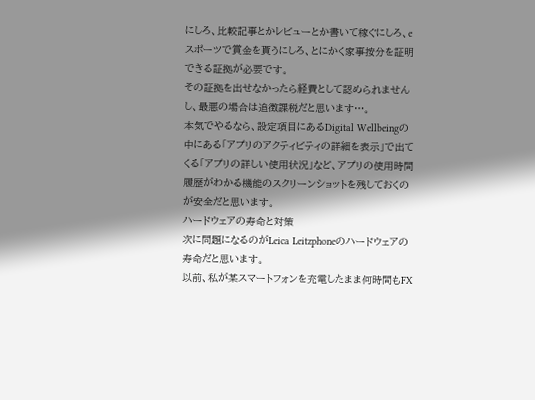にしろ、比較記事とかレビューとか書いて稼ぐにしろ、eスポーツで賞金を貰うにしろ、とにかく家事按分を証明できる証拠が必要です。
その証拠を出せなかったら経費として認められませんし、最悪の場合は追徴課税だと思います…。
本気でやるなら、設定項目にあるDigital Wellbeingの中にある「アプリのアクティビティの詳細を表示」で出てくる「アプリの詳しい使用状況」など、アプリの使用時間履歴がわかる機能のスクリーンショットを残しておくのが安全だと思います。
ハードウェアの寿命と対策
次に問題になるのがLeica Leitzphoneのハードウェアの寿命だと思います。
以前、私が某スマートフォンを充電したまま何時間もFX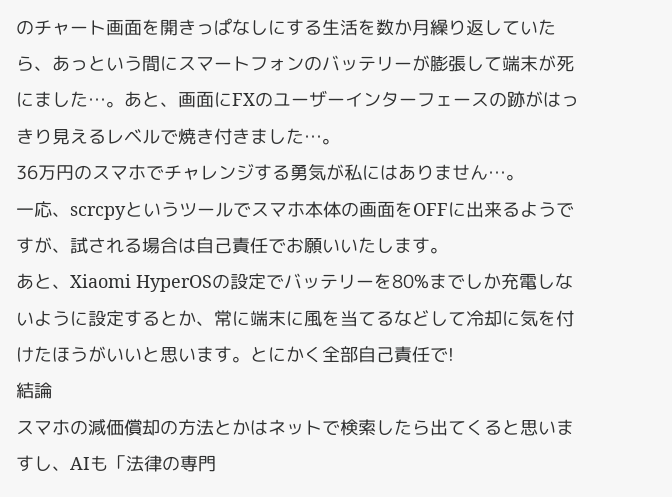のチャート画面を開きっぱなしにする生活を数か月繰り返していたら、あっという間にスマートフォンのバッテリーが膨張して端末が死にました…。あと、画面にFXのユーザーインターフェースの跡がはっきり見えるレベルで焼き付きました…。
36万円のスマホでチャレンジする勇気が私にはありません…。
一応、scrcpyというツールでスマホ本体の画面をOFFに出来るようですが、試される場合は自己責任でお願いいたします。
あと、Xiaomi HyperOSの設定でバッテリーを80%までしか充電しないように設定するとか、常に端末に風を当てるなどして冷却に気を付けたほうがいいと思います。とにかく全部自己責任で!
結論
スマホの減価償却の方法とかはネットで検索したら出てくると思いますし、AIも「法律の専門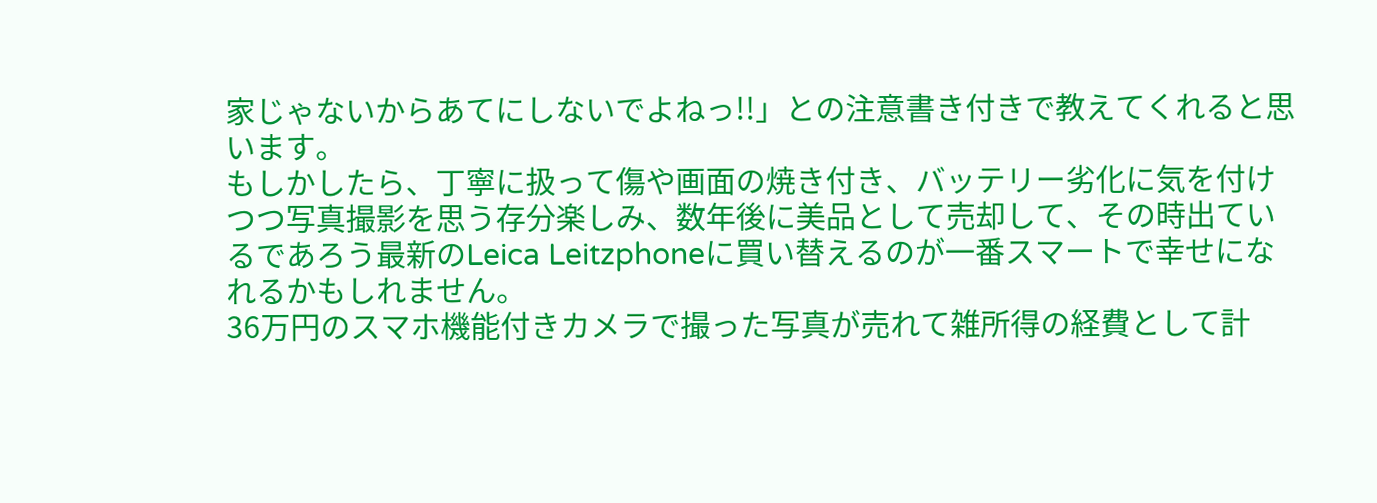家じゃないからあてにしないでよねっ!!」との注意書き付きで教えてくれると思います。
もしかしたら、丁寧に扱って傷や画面の焼き付き、バッテリー劣化に気を付けつつ写真撮影を思う存分楽しみ、数年後に美品として売却して、その時出ているであろう最新のLeica Leitzphoneに買い替えるのが一番スマートで幸せになれるかもしれません。
36万円のスマホ機能付きカメラで撮った写真が売れて雑所得の経費として計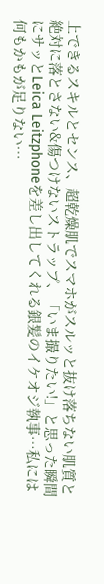上できるスキルとセンス、超乾燥肌でスマホがスルッと抜け落ちない肌質と絶対に落とさない&傷つけないストラップ、「いま撮りたい!」と思った瞬間にサッとLeica Leitzphoneを差し出してくれる銀髪のイケオジ執事…私には何もかもが足りない…